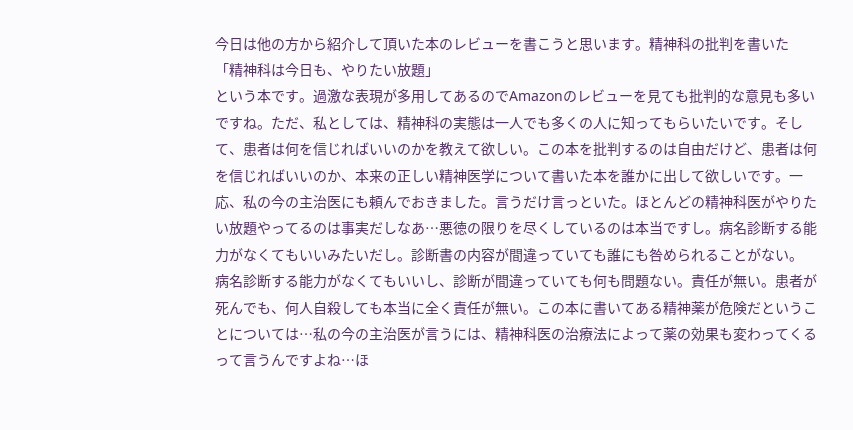今日は他の方から紹介して頂いた本のレビューを書こうと思います。精神科の批判を書いた
「精神科は今日も、やりたい放題」
という本です。過激な表現が多用してあるのでAmazonのレビューを見ても批判的な意見も多いですね。ただ、私としては、精神科の実態は一人でも多くの人に知ってもらいたいです。そして、患者は何を信じればいいのかを教えて欲しい。この本を批判するのは自由だけど、患者は何を信じればいいのか、本来の正しい精神医学について書いた本を誰かに出して欲しいです。一応、私の今の主治医にも頼んでおきました。言うだけ言っといた。ほとんどの精神科医がやりたい放題やってるのは事実だしなあ…悪徳の限りを尽くしているのは本当ですし。病名診断する能力がなくてもいいみたいだし。診断書の内容が間違っていても誰にも咎められることがない。
病名診断する能力がなくてもいいし、診断が間違っていても何も問題ない。責任が無い。患者が死んでも、何人自殺しても本当に全く責任が無い。この本に書いてある精神薬が危険だということについては…私の今の主治医が言うには、精神科医の治療法によって薬の効果も変わってくるって言うんですよね…ほ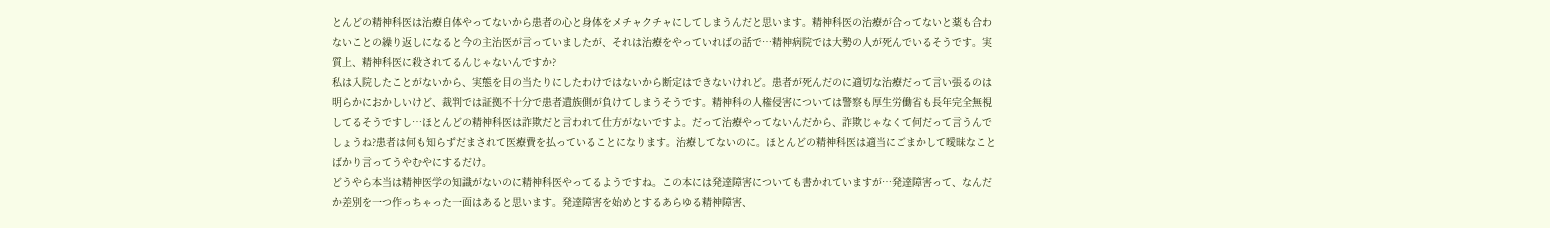とんどの精神科医は治療自体やってないから患者の心と身体をメチャクチャにしてしまうんだと思います。精神科医の治療が合ってないと薬も合わないことの繰り返しになると今の主治医が言っていましたが、それは治療をやっていればの話で…精神病院では大勢の人が死んでいるそうです。実質上、精神科医に殺されてるんじゃないんですか?
私は入院したことがないから、実態を目の当たりにしたわけではないから断定はできないけれど。患者が死んだのに適切な治療だって言い張るのは明らかにおかしいけど、裁判では証拠不十分で患者遺族側が負けてしまうそうです。精神科の人権侵害については警察も厚生労働省も長年完全無視してるそうですし…ほとんどの精神科医は詐欺だと言われて仕方がないですよ。だって治療やってないんだから、詐欺じゃなくて何だって言うんでしょうね?患者は何も知らずだまされて医療費を払っていることになります。治療してないのに。ほとんどの精神科医は適当にごまかして曖昧なことばかり言ってうやむやにするだけ。
どうやら本当は精神医学の知識がないのに精神科医やってるようですね。この本には発達障害についても書かれていますが…発達障害って、なんだか差別を一つ作っちゃった一面はあると思います。発達障害を始めとするあらゆる精神障害、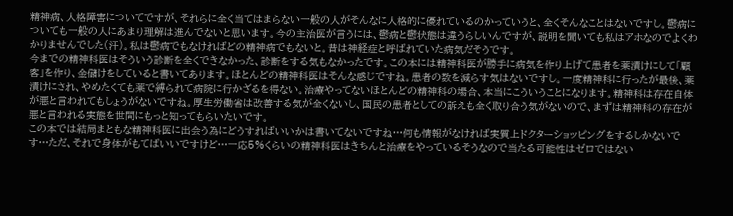精神病、人格障害についてですが、それらに全く当てはまらない一般の人がそんなに人格的に優れているのかっていうと、全くそんなことはないですし。鬱病についても一般の人にあまり理解は進んでないと思います。今の主治医が言うには、鬱病と鬱状態は違うらしいんですが、説明を聞いても私はアホなのでよくわかりませんでした(汗)。私は鬱病でもなければどの精神病でもないと。昔は神経症と呼ばれていた病気だそうです。
今までの精神科医はそういう診断を全くできなかった、診断をする気もなかったです。この本には精神科医が勝手に病気を作り上げて患者を薬漬けにして「顧客」を作り、金儲けをしていると書いてあります。ほとんどの精神科医はそんな感じですね。患者の数を減らす気はないですし。一度精神科に行ったが最後、薬漬けにされ、やめたくても薬で縛られて病院に行かざるを得ない。治療やってないほとんどの精神科の場合、本当にこういうことになります。精神科は存在自体が悪と言われてもしょうがないですね。厚生労働省は改善する気が全くないし、国民の患者としての訴えも全く取り合う気がないので、まずは精神科の存在が悪と言われる実態を世間にもっと知ってもらいたいです。
この本では結局まともな精神科医に出会う為にどうすればいいかは書いてないですね…何も情報がなければ実質上ドクターショッピングをするしかないです…ただ、それで身体がもてばいいですけど…一応5%くらいの精神科医はきちんと治療をやっているそうなので当たる可能性はゼロではない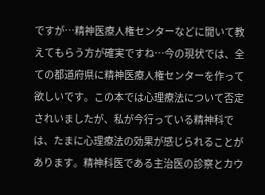ですが…精神医療人権センターなどに聞いて教えてもらう方が確実ですね…今の現状では、全ての都道府県に精神医療人権センターを作って欲しいです。この本では心理療法について否定されいましたが、私が今行っている精神科では、たまに心理療法の効果が感じられることがあります。精神科医である主治医の診察とカウ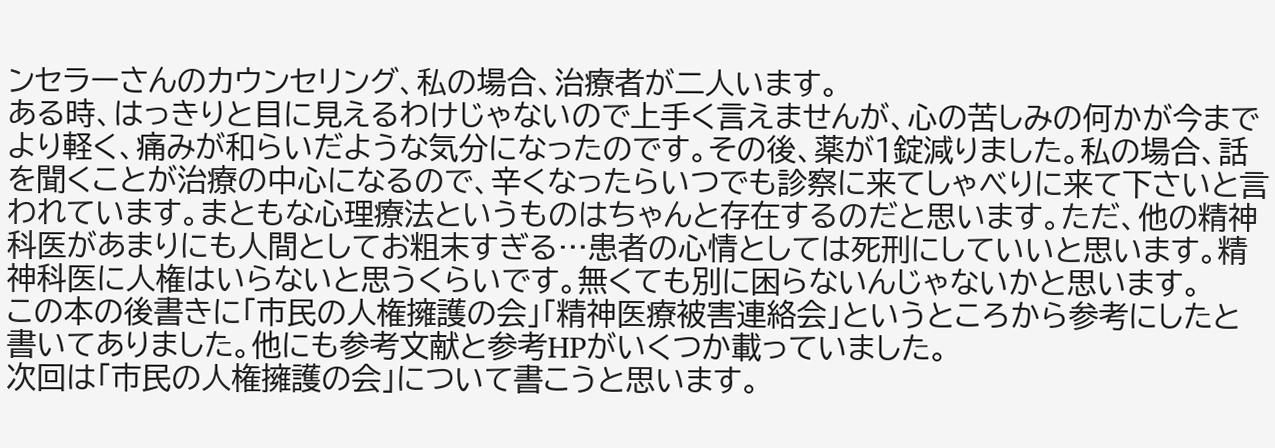ンセラーさんのカウンセリング、私の場合、治療者が二人います。
ある時、はっきりと目に見えるわけじゃないので上手く言えませんが、心の苦しみの何かが今までより軽く、痛みが和らいだような気分になったのです。その後、薬が1錠減りました。私の場合、話を聞くことが治療の中心になるので、辛くなったらいつでも診察に来てしゃべりに来て下さいと言われています。まともな心理療法というものはちゃんと存在するのだと思います。ただ、他の精神科医があまりにも人間としてお粗末すぎる…患者の心情としては死刑にしていいと思います。精神科医に人権はいらないと思うくらいです。無くても別に困らないんじゃないかと思います。
この本の後書きに「市民の人権擁護の会」「精神医療被害連絡会」というところから参考にしたと書いてありました。他にも参考文献と参考HPがいくつか載っていました。
次回は「市民の人権擁護の会」について書こうと思います。